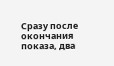Сразу после окончания показа, два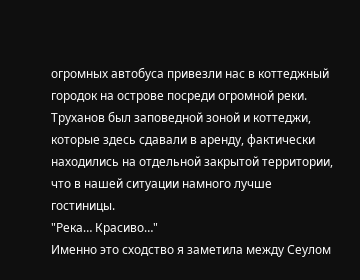огромных автобуса привезли нас в коттеджный городок на острове посреди огромной реки. Труханов был заповедной зоной и коттеджи, которые здесь сдавали в аренду, фактически находились на отдельной закрытой территории, что в нашей ситуации намного лучше гостиницы.
"Река… Красиво…"
Именно это сходство я заметила между Сеулом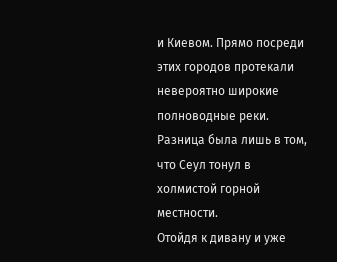и Киевом. Прямо посреди этих городов протекали невероятно широкие полноводные реки. Разница была лишь в том, что Сеул тонул в холмистой горной местности.
Отойдя к дивану и уже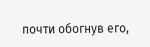почти обогнув его,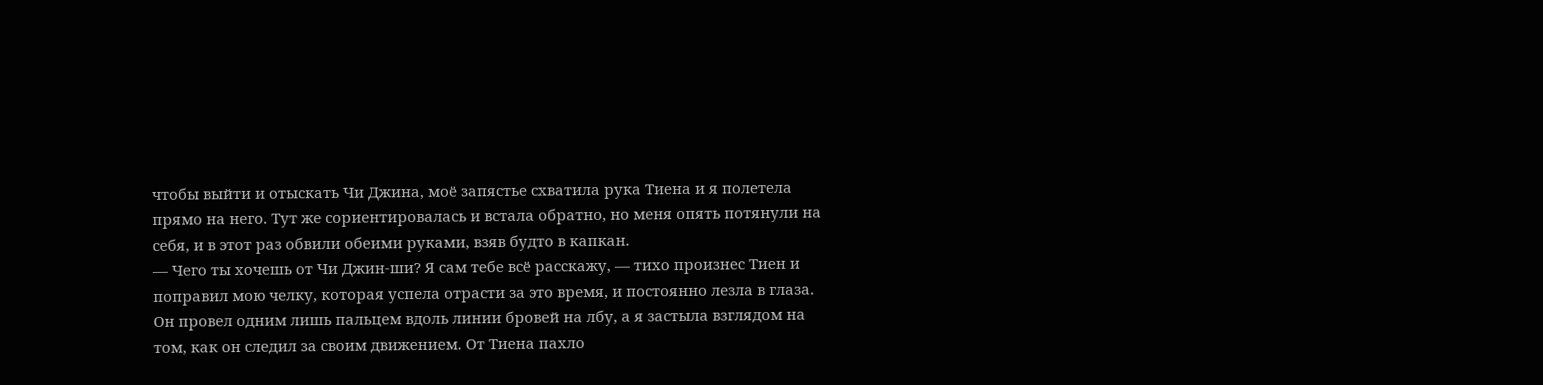чтобы выйти и отыскать Чи Джина, моё запястье схватила рука Тиена и я полетела прямо на него. Тут же сориентировалась и встала обратно, но меня опять потянули на себя, и в этот раз обвили обеими руками, взяв будто в капкан.
— Чего ты хочешь от Чи Джин-ши? Я сам тебе всё расскажу, — тихо произнес Тиен и поправил мою челку, которая успела отрасти за это время, и постоянно лезла в глаза.
Он провел одним лишь пальцем вдоль линии бровей на лбу, а я застыла взглядом на том, как он следил за своим движением. От Тиена пахло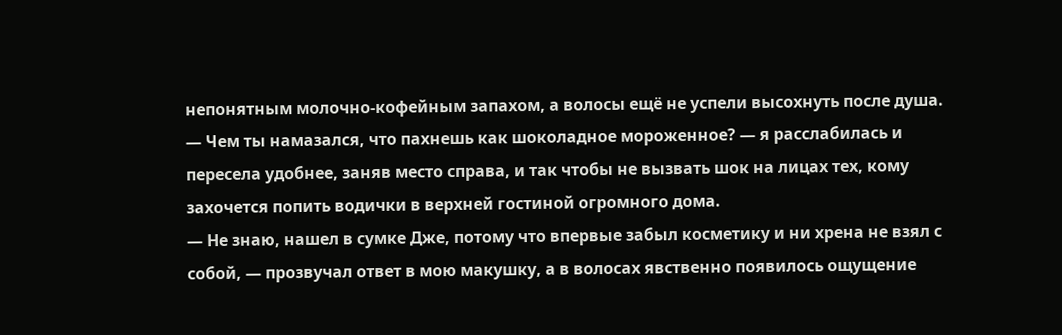непонятным молочно-кофейным запахом, а волосы ещё не успели высохнуть после душа.
— Чем ты намазался, что пахнешь как шоколадное мороженное? — я расслабилась и пересела удобнее, заняв место справа, и так чтобы не вызвать шок на лицах тех, кому захочется попить водички в верхней гостиной огромного дома.
— Не знаю, нашел в сумке Дже, потому что впервые забыл косметику и ни хрена не взял с собой, — прозвучал ответ в мою макушку, а в волосах явственно появилось ощущение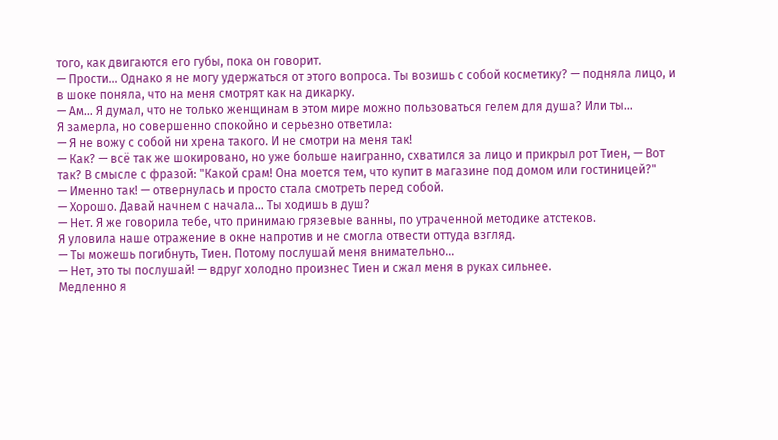того, как двигаются его губы, пока он говорит.
— Прости… Однако я не могу удержаться от этого вопроса. Ты возишь с собой косметику? — подняла лицо, и в шоке поняла, что на меня смотрят как на дикарку.
— Ам… Я думал, что не только женщинам в этом мире можно пользоваться гелем для душа? Или ты…
Я замерла, но совершенно спокойно и серьезно ответила:
— Я не вожу с собой ни хрена такого. И не смотри на меня так!
— Как? — всё так же шокировано, но уже больше наигранно, схватился за лицо и прикрыл рот Тиен, — Вот так? В смысле с фразой: "Какой срам! Она моется тем, что купит в магазине под домом или гостиницей?"
— Именно так! — отвернулась и просто стала смотреть перед собой.
— Хорошо. Давай начнем с начала… Ты ходишь в душ?
— Нет. Я же говорила тебе, что принимаю грязевые ванны, по утраченной методике атстеков.
Я уловила наше отражение в окне напротив и не смогла отвести оттуда взгляд.
— Ты можешь погибнуть, Тиен. Потому послушай меня внимательно…
— Нет, это ты послушай! — вдруг холодно произнес Тиен и сжал меня в руках сильнее.
Медленно я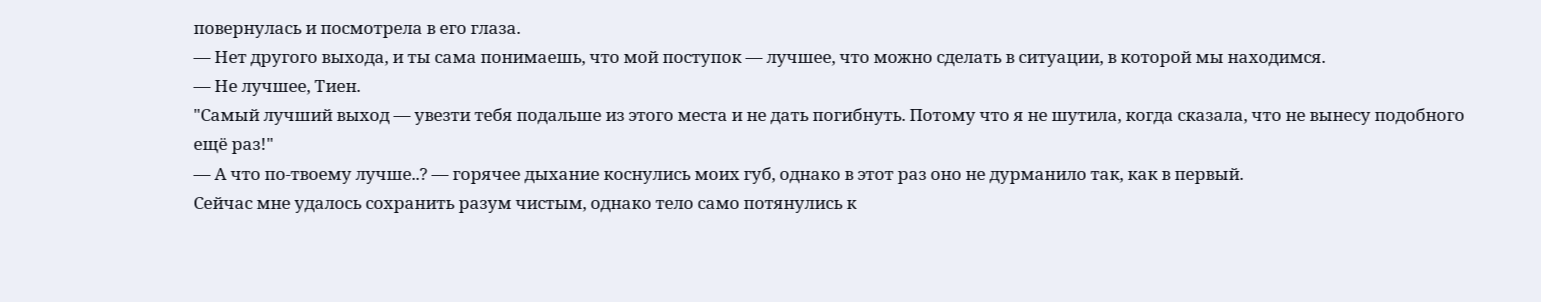повернулась и посмотрела в его глаза.
— Нет другого выхода, и ты сама понимаешь, что мой поступок — лучшее, что можно сделать в ситуации, в которой мы находимся.
— Не лучшее, Тиен.
"Самый лучший выход — увезти тебя подальше из этого места и не дать погибнуть. Потому что я не шутила, когда сказала, что не вынесу подобного ещё раз!"
— А что по-твоему лучше..? — горячее дыхание коснулись моих губ, однако в этот раз оно не дурманило так, как в первый.
Сейчас мне удалось сохранить разум чистым, однако тело само потянулись к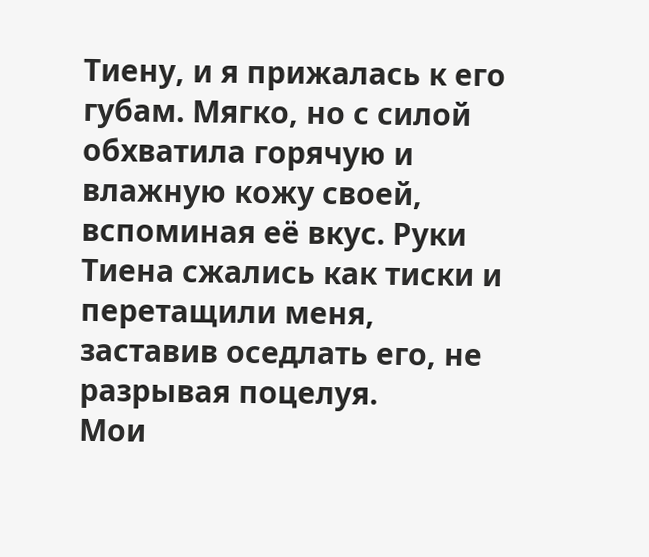Тиену, и я прижалась к его губам. Мягко, но с силой обхватила горячую и влажную кожу своей, вспоминая её вкус. Руки Тиена сжались как тиски и перетащили меня, заставив оседлать его, не разрывая поцелуя.
Мои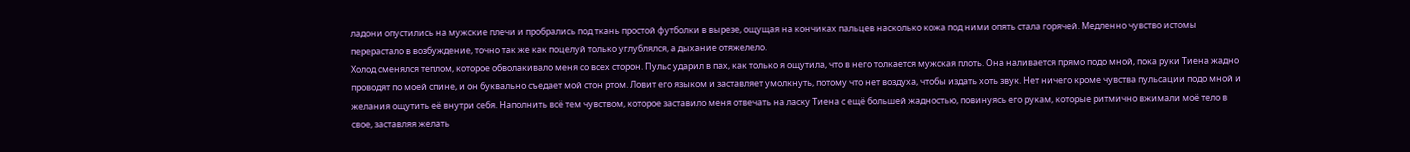ладони опустились на мужские плечи и пробрались под ткань простой футболки в вырезе, ощущая на кончиках пальцев насколько кожа под ними опять стала горячей. Медленно чувство истомы перерастало в возбуждение, точно так же как поцелуй только углублялся, а дыхание отяжелело.
Холод сменялся теплом, которое обволакивало меня со всех сторон. Пульс ударил в пах, как только я ощутила, что в него толкается мужская плоть. Она наливается прямо подо мной, пока руки Тиена жадно проводят по моей спине, и он буквально съедает мой стон ртом. Ловит его языком и заставляет умолкнуть, потому что нет воздуха, чтобы издать хоть звук. Нет ничего кроме чувства пульсации подо мной и желания ощутить её внутри себя. Наполнить всё тем чувством, которое заставило меня отвечать на ласку Тиена с ещё большей жадностью, повинуясь его рукам, которые ритмично вжимали моё тело в свое, заставляя желать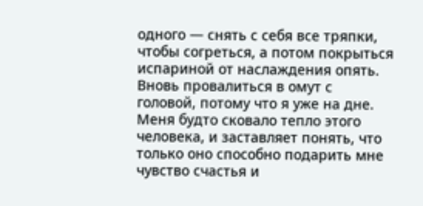одного — снять с себя все тряпки, чтобы согреться, а потом покрыться испариной от наслаждения опять. Вновь провалиться в омут с головой, потому что я уже на дне. Меня будто сковало тепло этого человека, и заставляет понять, что только оно способно подарить мне чувство счастья и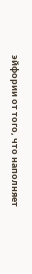эйфории от того, что наполняет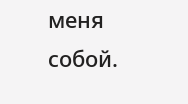меня собой.